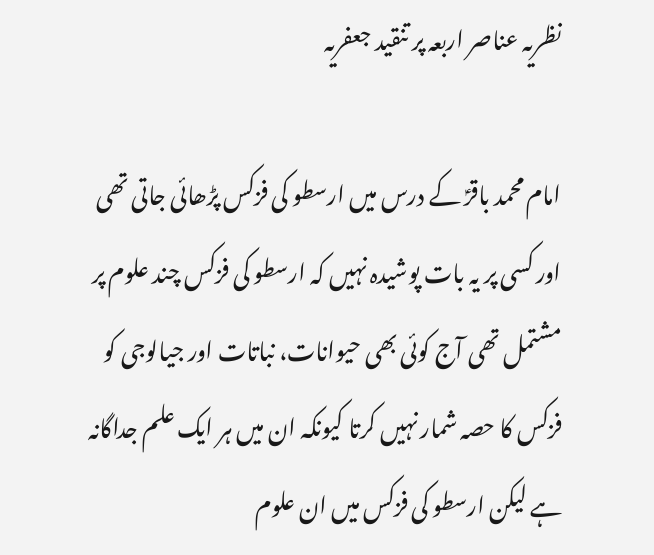نظریہ عناصر اربعہ پر تنقید جعفریہ

امام محمد باقرؑ کے درس میں ارسطو کی فزکس پڑھائی جاتی تھی اور کسی پر یہ بات پوشیدہ نہیں کہ ارسطو کی فزکس چند علوم پر مشتمل تھی آج کوئی بھی حیوانات، نباتات اور جیالوجی کو فزکس کا حصہ شمار نہیں کرتا کیونکہ ان میں ہر ایک علم جداگانہ ہے لیکن ارسطو کی فزکس میں ان علوم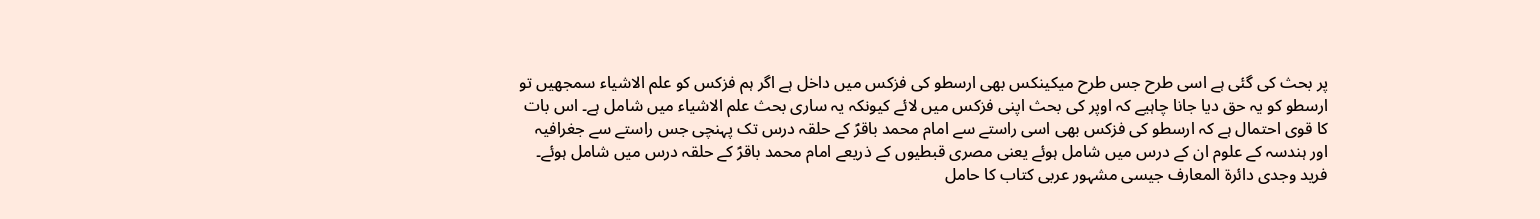پر بحث کی گئی ہے اسی طرح جس طرح میکینکس بھی ارسطو کی فزکس میں داخل ہے اگر ہم فزکس کو علم الاشیاء سمجھیں تو ارسطو کو یہ حق دیا جانا چاہیے کہ اوپر کی بحث اپنی فزکس میں لائے کیونکہ یہ ساری بحث علم الاشیاء میں شامل ہے۔ اس بات کا قوی احتمال ہے کہ ارسطو کی فزکس بھی اسی راستے سے امام محمد باقرؑ کے حلقہ درس تک پہنچی جس راستے سے جغرافیہ اور ہندسہ کے علوم ان کے درس میں شامل ہوئے یعنی مصری قبطیوں کے ذریعے امام محمد باقرؑ کے حلقہ درس میں شامل ہوئے۔
فرید وجدی دائرۃ المعارف جیسی مشہور عربی کتاب کا حامل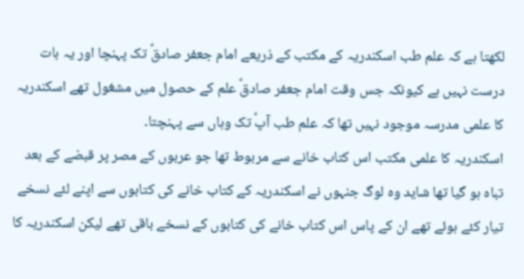لکھتا ہے کہ علم طب اسکندریہ کے مکتب کے ذریعے امام جعفر صادقؑ تک پہنچا اور یہ بات درست نہیں ہے کیونکہ جس وقت امام جعفر صادقؑ علم کے حصول میں مشغول تھے اسکندریہ کا علمی مدرسہ موجود نہیں تھا کہ علم طب آپؑ تک وہاں سے پہنچتا۔
اسکندریہ کا علمی مکتب اس کتاب خانے سے مربوط تھا جو عربوں کے مصر پر قبضے کے بعد تباہ ہو گیا تھا شاید وہ لوگ جنہوں نے اسکندریہ کے کتاب خانے کی کتابوں سے اپنے لئے نسخے تیار کئے ہوئے تھے ان کے پاس اس کتاب خانے کی کتابوں کے نسخے باقی تھے لیکن اسکندریہ کا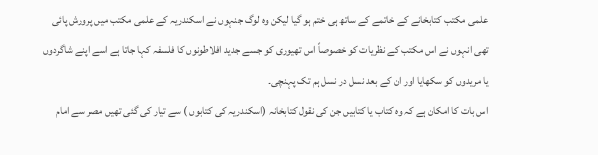علمی مکتب کتابخانے کے خاتمے کے ساتھ ہی ختم ہو گیا لیکن وہ لوگ جنہوں نے اسکندریہ کے علمی مکتب میں پرورش پائی تھی انہوں نے اس مکتب کے نظریات کو خصوصاً اس تھیوری کو جسے جدید افلاطونوں کا فلسفہ کہا جاتا ہے اسے اپنے شاگردوں یا مریدوں کو سکھایا اور ان کے بعد نسل در نسل ہم تک پہنچی۔
اس بات کا امکان ہے کہ وہ کتاب یا کتابیں جن کی نقول کتابخانہ (اسکندریہ کی کتابوں ) سے تیار کی گئی تھیں مصر سے امام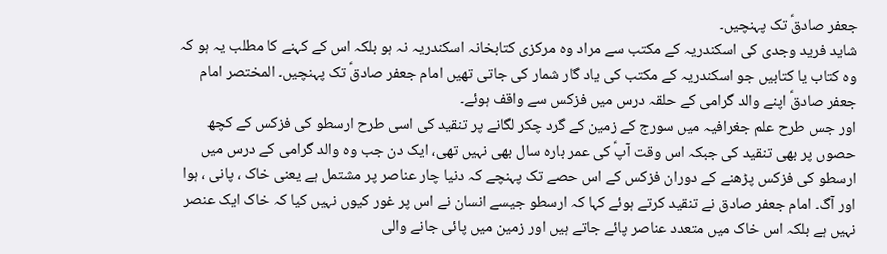جعفر صادقؑ تک پہنچیں۔
شاید فرید وجدی کی اسکندریہ کے مکتب سے مراد وہ مرکزی کتابخانہ اسکندریہ نہ ہو بلکہ اس کے کہنے کا مطلب یہ ہو کہ وہ کتاب یا کتابیں جو اسکندریہ کے مکتب کی یاد گار شمار کی جاتی تھیں امام جعفر صادقؑ تک پہنچیں۔ المختصر امام جعفر صادقؑ اپنے والد گرامی کے حلقہ درس میں فزکس سے واقف ہوئے۔
اور جس طرح علم جغرافیہ میں سورج کے زمین کے گرد چکر لگانے پر تنقید کی اسی طرح ارسطو کی فزکس کے کچھ حصوں پر بھی تنقید کی جبکہ اس وقت آپؑ کی عمر بارہ سال بھی نہیں تھی، ایک دن جب وہ والد گرامی کے درس میں ارسطو کی فزکس پڑھنے کے دوران فزکس کے اس حصے تک پہنچے کہ دنیا چار عناصر پر مشتمل ہے یعنی خاک ، پانی ، ہوا اور آگ۔ امام جعفر صادق نے تنقید کرتے ہوئے کہا کہ ارسطو جیسے انسان نے اس پر غور کیوں نہیں کیا کہ خاک ایک عنصر نہیں ہے بلکہ اس خاک میں متعدد عناصر پائے جاتے ہیں اور زمین میں پائی جانے والی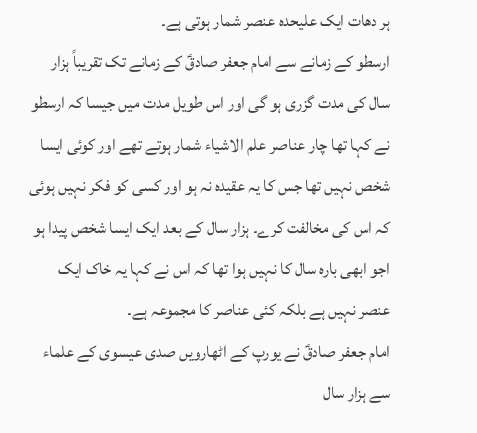ہر دھات ایک علیحدہ عنصر شمار ہوتی ہے۔
ارسطو کے زمانے سے امام جعفر صادقؑ کے زمانے تک تقریباً ہزار سال کی مدت گزری ہو گی اور اس طویل مدت میں جیسا کہ ارسطو نے کہا تھا چار عناصر علم الاشیاء شمار ہوتے تھے اور کوئی ایسا شخص نہیں تھا جس کا یہ عقیدہ نہ ہو اور کسی کو فکر نہیں ہوئی کہ اس کی مخالفت کرے۔ ہزار سال کے بعد ایک ایسا شخص پیدا ہو اجو ابھی بارہ سال کا نہیں ہوا تھا کہ اس نے کہا یہ خاک ایک عنصر نہیں ہے بلکہ کئی عناصر کا مجموعہ ہے۔
امام جعفر صادقؑ نے یورپ کے اٹھارویں صدی عیسوی کے علماء سے ہزار سال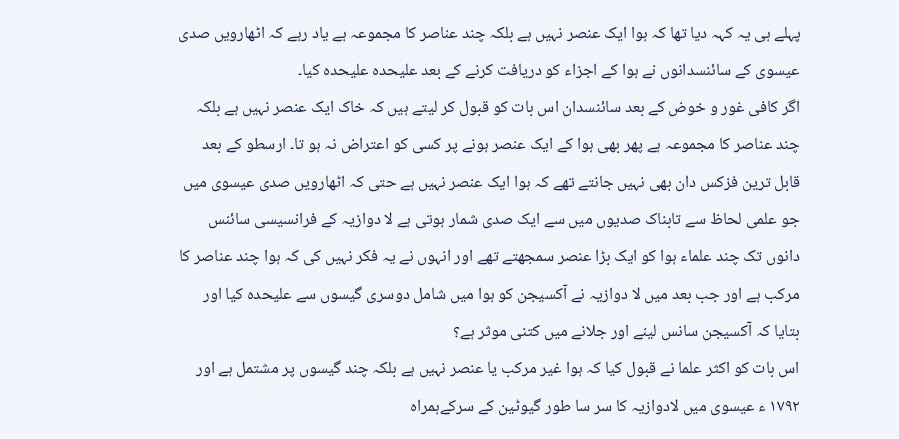پہلے ہی یہ کہہ دیا تھا کہ ہوا ایک عنصر نہیں ہے بلکہ چند عناصر کا مجموعہ ہے یاد رہے کہ اٹھارویں صدی عیسوی کے سائنسدانوں نے ہوا کے اجزاء کو دریافت کرنے کے بعد علیحدہ علیحدہ کیا۔
اگر کافی غور و خوض کے بعد سائنسدان اس بات کو قبول کر لیتے ہیں کہ خاک ایک عنصر نہیں ہے بلکہ چند عناصر کا مجموعہ ہے پھر بھی ہوا کے ایک عنصر ہونے پر کسی کو اعتراض نہ ہو تا۔ ارسطو کے بعد قابل ترین فزکس دان بھی نہیں جانتے تھے کہ ہوا ایک عنصر نہیں ہے حتی کہ اٹھارویں صدی عیسوی میں جو علمی لحاظ سے تابناک صدیوں میں سے ایک صدی شمار ہوتی ہے لا دوازیہ کے فرانسیسی سائنس دانوں تک چند علماء ہوا کو ایک بڑا عنصر سمجھتے تھے اور انہوں نے یہ فکر نہیں کی کہ ہوا چند عناصر کا مرکب ہے اور جب بعد میں لا دوازیہ نے آکسیجن کو ہوا میں شامل دوسری گیسوں سے علیحدہ کیا اور بتایا کہ آکسیجن سانس لینے اور جلانے میں کتنی موثر ہے؟
اس بات کو اکثر علما نے قبول کیا کہ ہوا غیر مرکب یا عنصر نہیں ہے بلکہ چند گیسوں پر مشتمل ہے اور ۱۷۹۲ ء عیسوی میں لادوازیہ کا سر سا طور گیوٹین کے سرکےہمراہ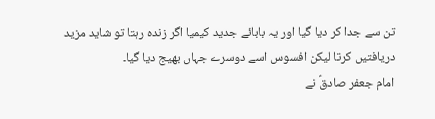تن سے جدا کر دیا گیا اور یہ بابائے جدید کیمیا اگر زندہ رہتا تو شاید مزید دریافتیں کرتا لیکن افسوس اسے دوسرے جہاں بھیج دیا گیا۔
امام جعفر صادقؑ نے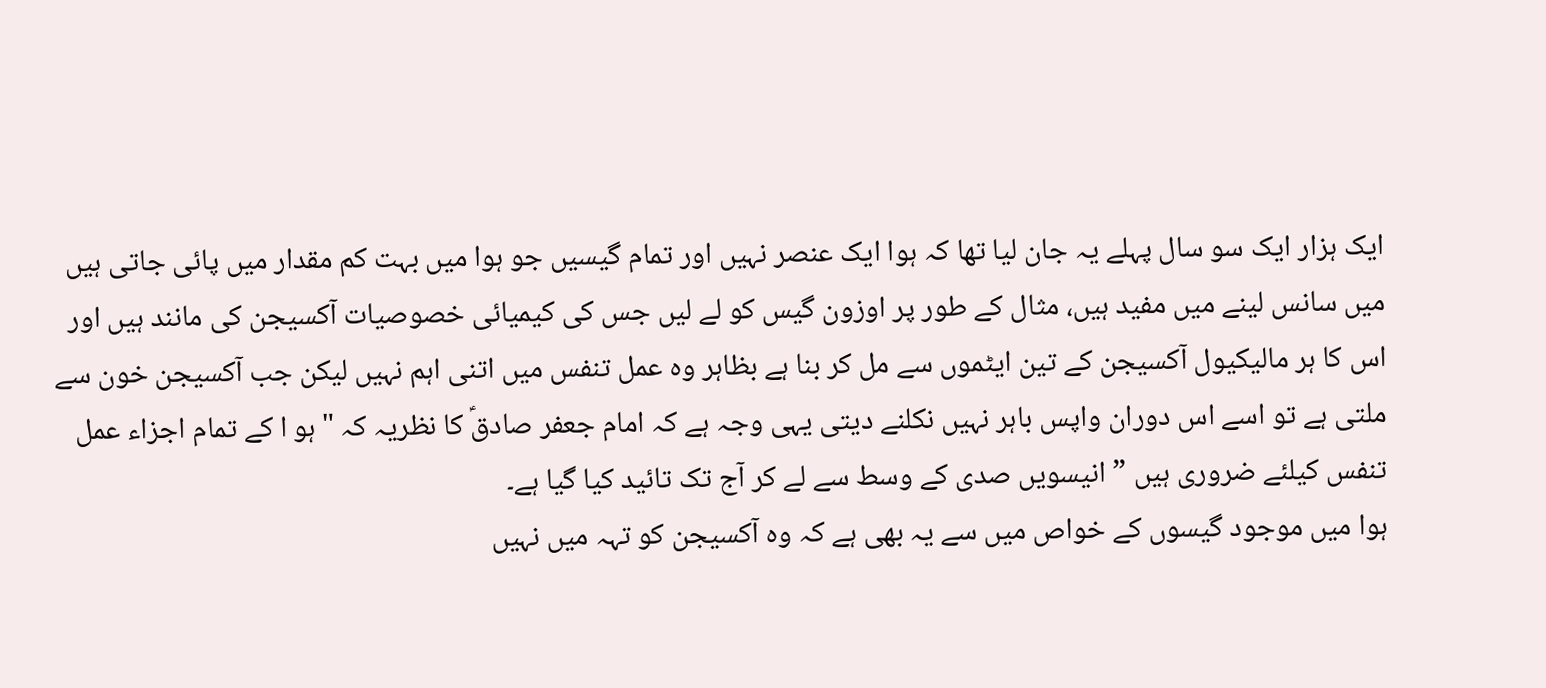ایک ہزار ایک سو سال پہلے یہ جان لیا تھا کہ ہوا ایک عنصر نہیں اور تمام گیسیں جو ہوا میں بہت کم مقدار میں پائی جاتی ہیں میں سانس لینے میں مفید ہیں، مثال کے طور پر اوزون گیس کو لے لیں جس کی کیمیائی خصوصیات آکسیجن کی مانند ہیں اور اس کا ہر مالیکیول آکسیجن کے تین ایٹموں سے مل کر بنا ہے بظاہر وہ عمل تنفس میں اتنی اہم نہیں لیکن جب آکسیجن خون سے ملتی ہے تو اسے اس دوران واپس باہر نہیں نکلنے دیتی یہی وجہ ہے کہ امام جعفر صادقؑ کا نظریہ کہ "ہو ا کے تمام اجزاء عمل تنفس کیلئے ضروری ہیں ” انیسویں صدی کے وسط سے لے کر آج تک تائید کیا گیا ہے۔
ہوا میں موجود گیسوں کے خواص میں سے یہ بھی ہے کہ وہ آکسیجن کو تہہ میں نہیں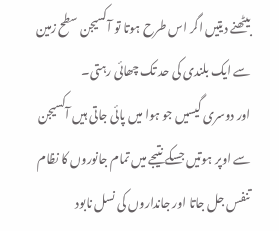بیٹھنے دیتیں اگر اس طرح ہوتا تو آکسیجن سطح زمین سے ایک بلندی کی حد تک چھائی رہتی۔
اور دوسری گیسیں جو ہوا میں پائی جاتی ہیں آکسیجن سے اوپر ہوتیں جسکے نتیجے میں تمام جانوروں کا نظام تنفس جل جاتا اور جانداروں کی نسل نابود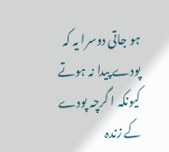ہو جاتی دوسرا یہ کہ پودے پیدا نہ ہوتے کیونکہ ا گرچہ پودے کے زندہ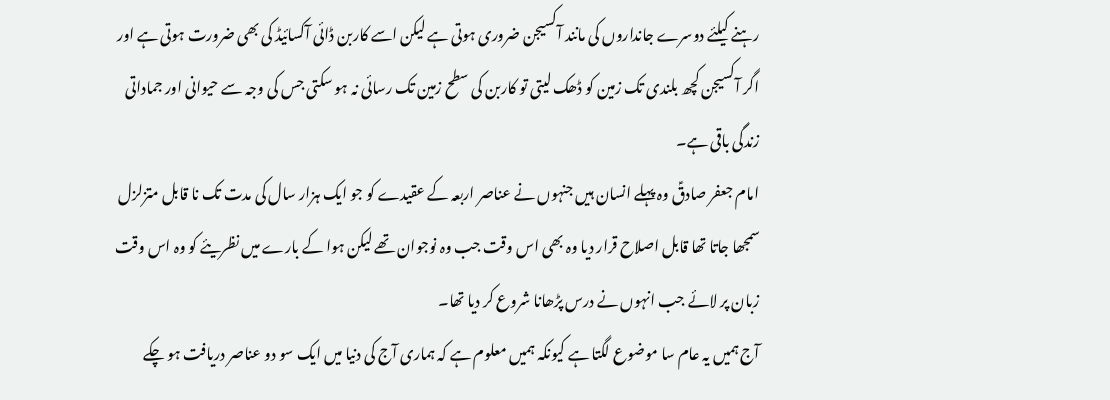رہنے کیلئے دوسرے جانداروں کی مانند آکسیجن ضروری ہوتی ہے لیکن اسے کاربن ڈائی آکسائیڈ کی بھی ضرورت ہوتی ہے اور اگر آکسیجن کچھ بلندی تک زمین کو ڈھک لیتی تو کاربن کی سطح زمین تک رسائی نہ ہو سکتی جس کی وجہ سے حیوانی اور جماداتی زندگی باقی ہے۔
امام جعفر صادقؑ وہ پہلے انسان ہیں جنہوں نے عناصر اربعہ کے عقیدے کو جو ایک ہزار سال کی مدت تک نا قابل متزلزل سمجھا جاتا تھا قابل اصلاح قرار دیا وہ بھی اس وقت جب وہ نوجوان تھے لیکن ہوا کے بارے میں نظریئے کو وہ اس وقت زبان پر لائے جب انہوں نے درس پڑھانا شروع کر دیا تھا۔
آج ہمیں یہ عام سا موضوع لگتا ہے کیونکہ ہمیں معلوم ہے کہ ہماری آج کی دنیا میں ایک سو دو عناصر دریافت ہو چکے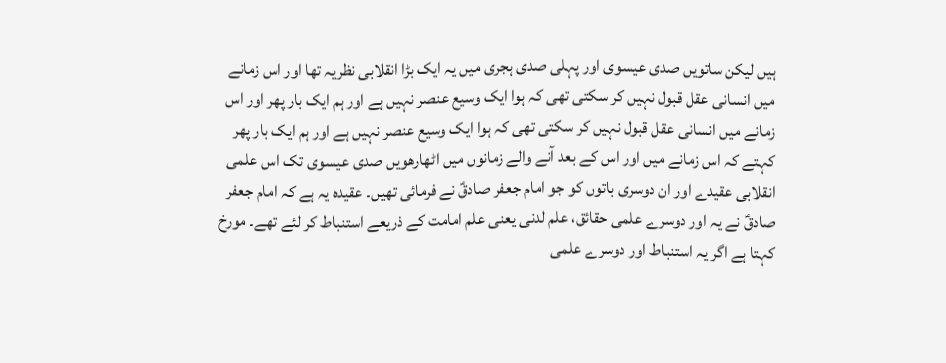ہیں لیکن ساتویں صدی عیسوی اور پہلی صدی ہجری میں یہ ایک بڑا انقلابی نظریہ تھا اور اس زمانے میں انسانی عقل قبول نہیں کر سکتی تھی کہ ہوا ایک وسیع عنصر نہیں ہے اور ہم ایک بار پھر اور اس زمانے میں انسانی عقل قبول نہیں کر سکتی تھی کہ ہوا ایک وسیع عنصر نہیں ہے اور ہم ایک بار پھر کہتے کہ اس زمانے میں اور اس کے بعد آنے والے زمانوں میں اٹھارھویں صدی عیسوی تک اس علمی انقلابی عقیدے اور ان دوسری باتوں کو جو امام جعفر صادقؑ نے فرمائی تھیں۔ عقیدہ یہ ہے کہ امام جعفر صادقؑ نے یہ اور دوسرے علمی حقائق، علم لدنی یعنی علم امامت کے ذریعے استنباط کر لئے تھے۔ مورخ کہتا ہے اگر یہ استنباط اور دوسرے علمی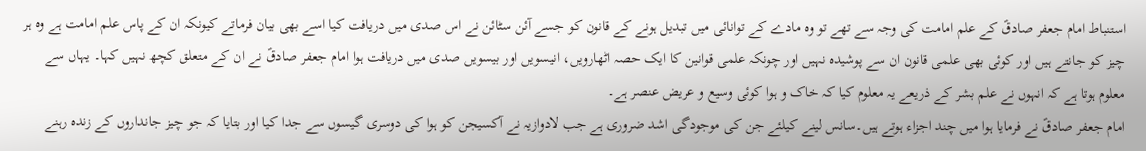استنباط امام جعفر صادقؑ کے علم امامت کی وجہ سے تھے تو وہ مادے کے توانائی میں تبدیل ہونے کے قانون کو جسے آئن سٹائن نے اس صدی میں دریافت کیا اسے بھی بیان فرماتے کیونکہ ان کے پاس علم امامت ہے وہ ہر چیز کو جانتے ہیں اور کوئی بھی علمی قانون ان سے پوشیدہ نہیں اور چونکہ علمی قوانین کا ایک حصہ اٹھارویں، انیسویں اور بیسویں صدی میں دریافت ہوا امام جعفر صادقؑ نے ان کے متعلق کچھ نہیں کہا۔ یہاں سے معلوم ہوتا ہے کہ انہوں نے علم بشر کے ذریعے یہ معلوم کیا کہ خاک و ہوا کوئی وسیع و عریض عنصر ہے۔
امام جعفر صادقؑ نے فرمایا ہوا میں چند اجزاء ہوتے ہیں۔سانس لینے کیلئے جن کی موجودگی اشد ضروری ہے جب لادوازیہ نے آکسیجن کو ہوا کی دوسری گیسوں سے جدا کیا اور بتایا کہ جو چیز جانداروں کے زندہ رہنے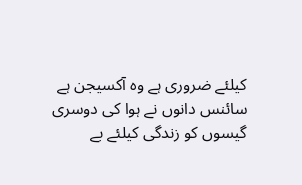کیلئے ضروری ہے وہ آکسیجن ہے سائنس دانوں نے ہوا کی دوسری گیسوں کو زندگی کیلئے بے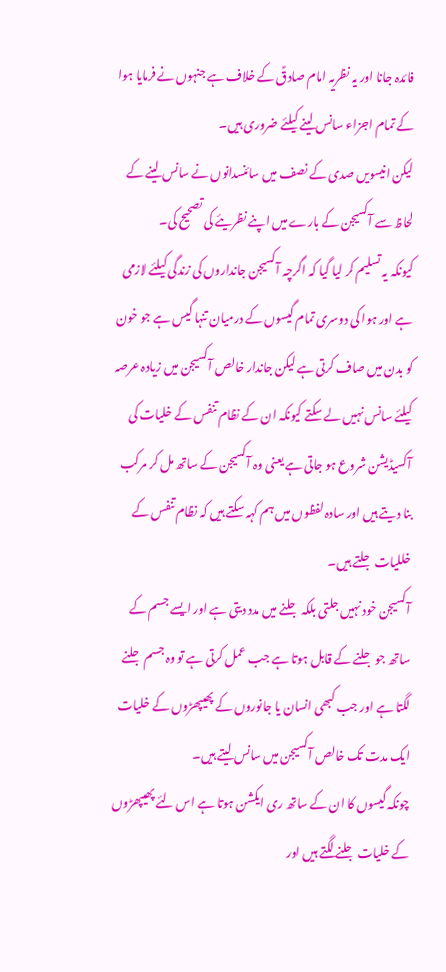فائدہ جانا اور یہ نظریہ امام صادقؑ کے خلاف ہے جنہوں نے فرمایا ہوا کے تمام اجزاء سانس لینے کیلئے ضروری ہیں۔
لیکن انیسویں صدی کے نصف میں سائنسدانوں نے سانس لینے کے لحاظ سے آکسیجن کے بارے میں اپنے نظریئے کی تصحیح کی۔
کیونکہ یہ تسلیم کر لیا گیا کہ اگرچہ آکسیجن جانداروں کی زندگی کیلئے لازمی ہے اور ہوا کی دوسری تمام گیسوں کے درمیان تنہا گیس ہے جو خون کو بدن میں صاف کرتی ہے لیکن جاندار خالص آکسیجن میں زیادہ عرصہ کیلئے سانس نہیں لے سکتے کیونکہ ان کے نظام تنفس کے خلیات کی آکسیڈیشن شروع ہو جاتی ہے یعنی وہ آکسیجن کے ساتھ مل کر مرکب بنا دیتے ہیں اور سادہ لفظوں میں ہم کہہ سکتے ہیں کہ نظام تنفس کے خللیات جلتے ہیں۔
آکسیجن خود نہیں جلتی بلکہ جلنے میں مدد دیتی ہے اور ایسے جسم کے ساتھ جو جلنے کے قابل ہوتا ہے جب عمل کرتی ہے تو وہ جسم جلنے لگتا ہے اور جب کبھی انسان یا جانوروں کے پھیپھڑوں کے خلیات ایک مدت تک خالص آکسیجن میں سانس لیتے ہیں۔
چونکہ گیسوں کا ان کے ساتھ ری ایکشن ہوتا ہے اس لئے پھیپھڑوں کے خلیات جلنے لگتے ہیں اور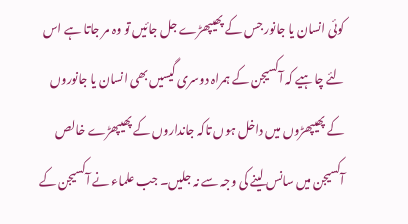کوئی انسان یا جانور جس کے پھیپھڑے جل جائیں تو وہ مر جاتا ہے اس لئے چاہیے کہ آکسیجن کے ہمراہ دوسری گیسیں بھی انسان یا جانوروں کے پھیپھڑوں میں داخل ہوں تاکہ جانداروں کے پھیپھڑے خالص آکسیجن میں سانس لینے کی وجہ سے نہ جلیں۔ جب علماء نے آکسیجن کے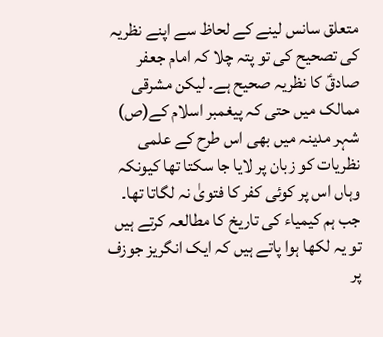متعلق سانس لینے کے لحاظ سے اپنے نظریہ کی تصحیح کی تو پتہ چلا کہ امام جعفر صادقؑ کا نظریہ صحیح ہے۔ لیکن مشرقی ممالک میں حتی کہ پیغمبر اسلام کے(ص) شہر مدینہ میں بھی اس طرح کے علمی نظریات کو زبان پر لایا جا سکتا تھا کیونکہ وہاں اس پر کوئی کفر کا فتویٰ نہ لگاتا تھا۔
جب ہم کیمیاء کی تاریخ کا مطالعہ کرتے ہیں تو یہ لکھا ہوا پاتے ہیں کہ ایک انگریز جوزف پر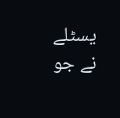یسٹلے نے جو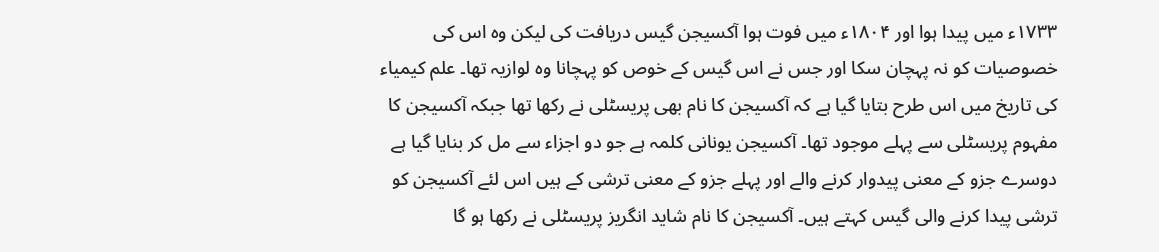۱۷۳۳ء میں پیدا ہوا اور ۱۸۰۴ء میں فوت ہوا آکسیجن گیس دریافت کی لیکن وہ اس کی خصوصیات کو نہ پہچان سکا اور جس نے اس گیس کے خوص کو پہچانا وہ لوازیہ تھا۔ علم کیمیاء کی تاریخ میں اس طرح بتایا گیا ہے کہ آکسیجن کا نام بھی پریسٹلی نے رکھا تھا جبکہ آکسیجن کا مفہوم پریسٹلی سے پہلے موجود تھا۔ آکسیجن یونانی کلمہ ہے جو دو اجزاء سے مل کر بنایا گیا ہے دوسرے جزو کے معنی پیدوار کرنے والے اور پہلے جزو کے معنی ترشی کے ہیں اس لئے آکسیجن کو ترشی پیدا کرنے والی گیس کہتے ہیں۔ آکسیجن کا نام شاید انگریز پریسٹلی نے رکھا ہو گا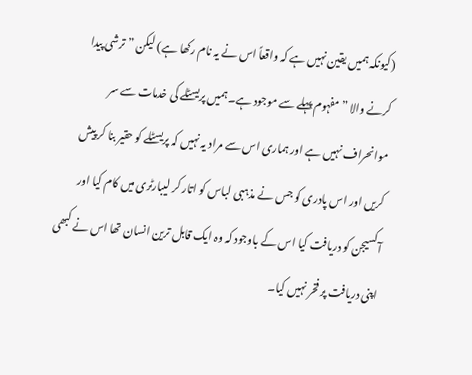(کیونکہ ہمیں یقین نہیں ہے کہ واقعاً اس نے یہ نام رکھا ہے) لیکن ” ترشی پیدا کرنے والا ” مفہوم پہلے سے موجود ہے۔ ہمیں پریسٹلے کی خدمات سے سر موانحراف نہیں ہے اور ہماری اس سے مراد یہ نہیں کہ پریسٹلے کو حقیر بنا کر پیش کریں اور اس پادری کو جس نے مذہبی لباس کو اتار کر لیبارٹری میں کام کیا اور آکسیجن کو دریافت کیا اس کے باوجود کہ وہ ایک قابل ترین انسان تھا اس نے کبھی اپنی دریافت پر فخر نہیں کیا۔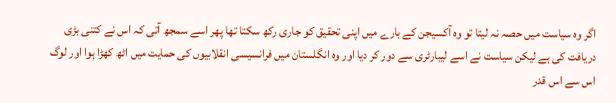اگر وہ سیاست میں حصہ نہ لیتا تو وہ آکسیجن کے بارے میں اپنی تحقیق کو جاری رکھ سکتا تھا پھر اسے سمجھ آتی کہ اس نے کتنی بڑی دریافت کی ہے لیکن سیاست نے اسے لیبارٹری سے دور کر دیا اور وہ انگلستان میں فرانسیسی انقلابیوں کی حمایت میں اٹھ کھڑا ہوا اور لوگ اس سے اس قدر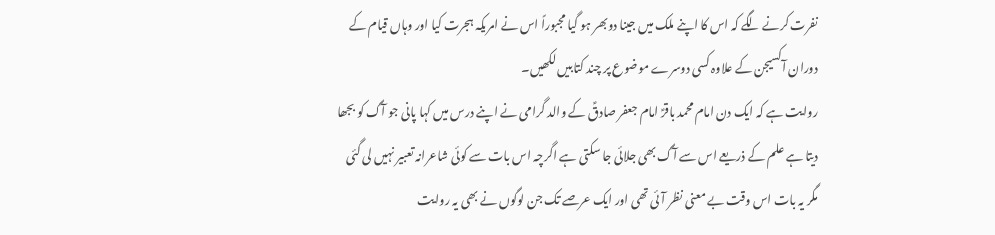نفرت کرنے لگے کہ اس کا اپنے ملک میں جینا دوبھر ہو گیا مجبوراً اس نے امریکہ ہجرت کیا اور وہاں قیام کے دوران آکسیجن کے علاوہ کسی دوسرے موضوع پر چند کتابیں لکھیں۔
روایت ہے کہ ایک دن امام محمد باقرؑ امام جعفر صادقؑ کے والد گرامی نے اپنے درس میں کہا پانی جو آگ کو بجھا دیتا ہے علم کے ذریعے اس سے آگ بھی جلائی جا سکتی ہے اگرچہ اس بات سے کوئی شاعرانہ تعبیر نہیں لی گئی مگر یہ بات اس وقت بے معنی نظر آئی تھی اور ایک عرصے تک جن لوگوں نے بھی یہ روایت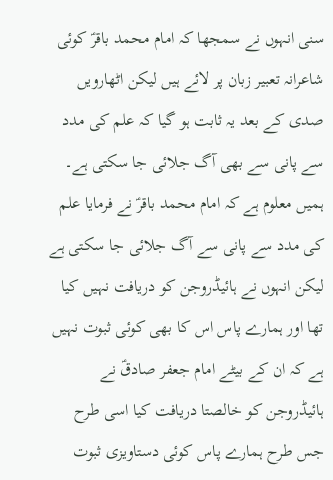سنی انہوں نے سمجھا کہ امام محمد باقرؑ کوئی شاعرانہ تعبیر زبان پر لائے ہیں لیکن اٹھارویں صدی کے بعد یہ ثابت ہو گیا کہ علم کی مدد سے پانی سے بھی آگ جلائی جا سکتی ہے۔
ہمیں معلوم ہے کہ امام محمد باقرؑ نے فرمایا علم کی مدد سے پانی سے آگ جلائی جا سکتی ہے لیکن انہوں نے ہائیڈروجن کو دریافت نہیں کیا تھا اور ہمارے پاس اس کا بھی کوئی ثبوت نہیں ہے کہ ان کے بیٹے امام جعفر صادقؑ نے ہائیڈروجن کو خالصتا دریافت کیا اسی طرح جس طرح ہمارے پاس کوئی دستاویزی ثبوت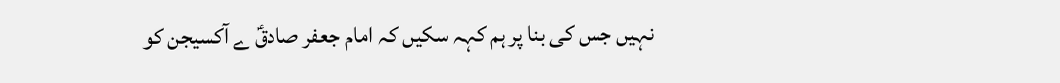نہیں جس کی بنا پر ہم کہہ سکیں کہ امام جعفر صادقؑ ے آکسیجن کو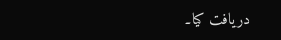دریافت کیا۔